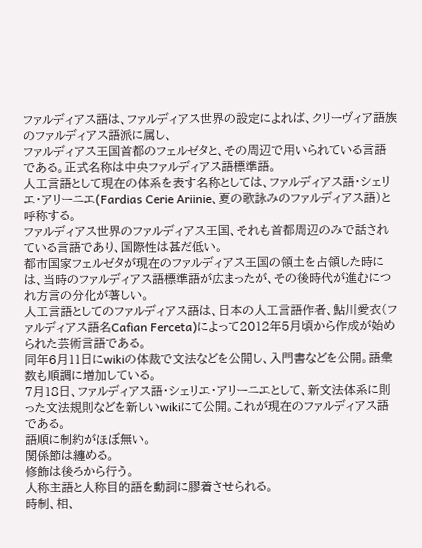ファルディアス語は、ファルディアス世界の設定によれば、クリーヴィア語族のファルディアス語派に属し、
ファルディアス王国首都のフェルゼタと、その周辺で用いられている言語である。正式名称は中央ファルディアス語標準語。
人工言語として現在の体系を表す名称としては、ファルディアス語・シェリエ・アリーニエ(Fardias Cerie Ariinie、夏の歌詠みのファルディアス語)と呼称する。
ファルディアス世界のファルディアス王国、それも首都周辺のみで話されている言語であり、国際性は甚だ低い。
都市国家フェルゼタが現在のファルディアス王国の領土を占領した時には、当時のファルディアス語標準語が広まったが、その後時代が進むにつれ方言の分化が著しい。
人工言語としてのファルディアス語は、日本の人工言語作者、鮎川愛衣(ファルディアス語名Cafian Ferceta)によって2012年5月頃から作成が始められた芸術言語である。
同年6月11日にwikiの体裁で文法などを公開し、入門書などを公開。語彙数も順調に増加している。
7月18日、ファルディアス語・シェリエ・アリーニエとして、新文法体系に則った文法規則などを新しいwikiにて公開。これが現在のファルディアス語である。
語順に制約がほぼ無い。
関係節は纏める。
修飾は後ろから行う。
人称主語と人称目的語を動詞に膠着させられる。
時制、相、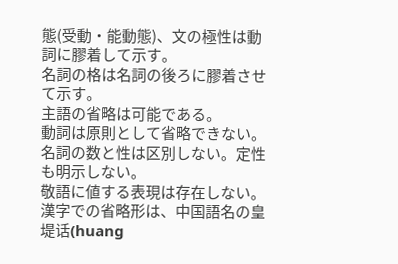態(受動・能動態)、文の極性は動詞に膠着して示す。
名詞の格は名詞の後ろに膠着させて示す。
主語の省略は可能である。
動詞は原則として省略できない。
名詞の数と性は区別しない。定性も明示しない。
敬語に値する表現は存在しない。
漢字での省略形は、中国語名の皇堤话(huang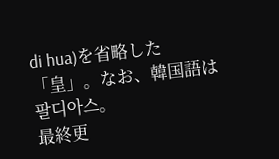di hua)を省略した「皇」。なお、韓国語は팔디아스。
最終更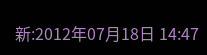新:2012年07月18日 14:47